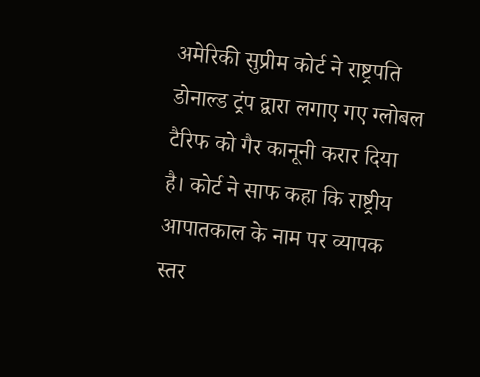अमेरिकी सुप्रीम कोर्ट ने राष्ट्रपति डोनाल्ड ट्रंप द्वारा लगाए गए ग्लोबल टैरिफ को गैर कानूनी करार दिया है। कोर्ट ने साफ कहा कि राष्ट्रीय आपातकाल के नाम पर व्यापक स्तर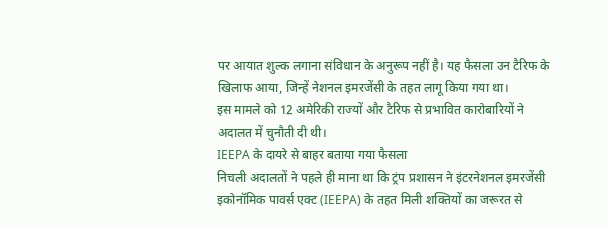पर आयात शुल्क लगाना संविधान के अनुरूप नहीं है। यह फैसला उन टैरिफ के खिलाफ आया, जिन्हें नेशनल इमरजेंसी के तहत लागू किया गया था।
इस मामले को 12 अमेरिकी राज्यों और टैरिफ से प्रभावित कारोबारियों ने अदालत में चुनौती दी थी।
IEEPA के दायरे से बाहर बताया गया फैसला
निचली अदालतों ने पहले ही माना था कि ट्रंप प्रशासन ने इंटरनेशनल इमरजेंसी इकोनॉमिक पावर्स एक्ट (IEEPA) के तहत मिली शक्तियों का जरूरत से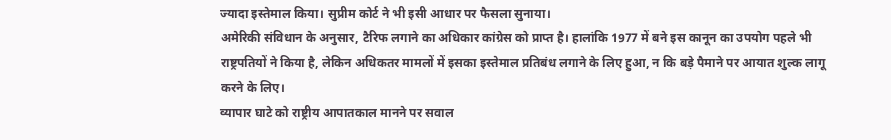ज्यादा इस्तेमाल किया। सुप्रीम कोर्ट ने भी इसी आधार पर फैसला सुनाया।
अमेरिकी संविधान के अनुसार, टैरिफ लगाने का अधिकार कांग्रेस को प्राप्त है। हालांकि 1977 में बने इस कानून का उपयोग पहले भी राष्ट्रपतियों ने किया है, लेकिन अधिकतर मामलों में इसका इस्तेमाल प्रतिबंध लगाने के लिए हुआ, न कि बड़े पैमाने पर आयात शुल्क लागू करने के लिए।
व्यापार घाटे को राष्ट्रीय आपातकाल मानने पर सवाल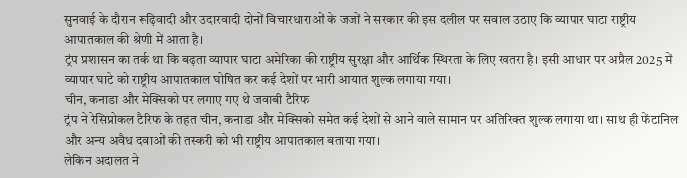सुनवाई के दौरान रूढ़िवादी और उदारवादी दोनों विचारधाराओं के जजों ने सरकार की इस दलील पर सवाल उठाए कि व्यापार घाटा राष्ट्रीय आपातकाल की श्रेणी में आता है।
ट्रंप प्रशासन का तर्क था कि बढ़ता व्यापार घाटा अमेरिका की राष्ट्रीय सुरक्षा और आर्थिक स्थिरता के लिए खतरा है। इसी आधार पर अप्रैल 2025 में व्यापार घाटे को राष्ट्रीय आपातकाल घोषित कर कई देशों पर भारी आयात शुल्क लगाया गया।
चीन, कनाडा और मेक्सिको पर लगाए गए थे जवाबी टैरिफ
ट्रंप ने रेसिप्रोकल टैरिफ के तहत चीन, कनाडा और मेक्सिको समेत कई देशों से आने वाले सामान पर अतिरिक्त शुल्क लगाया था। साथ ही फेंटानिल और अन्य अवैध दवाओं की तस्करी को भी राष्ट्रीय आपातकाल बताया गया।
लेकिन अदालत ने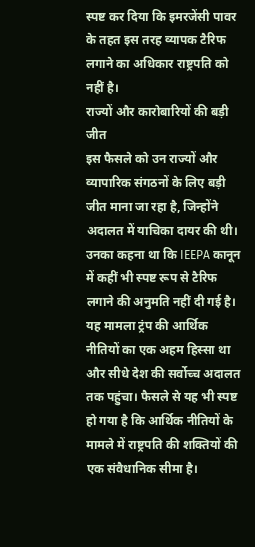स्पष्ट कर दिया कि इमरजेंसी पावर के तहत इस तरह व्यापक टैरिफ लगाने का अधिकार राष्ट्रपति को नहीं है।
राज्यों और कारोबारियों की बड़ी जीत
इस फैसले को उन राज्यों और व्यापारिक संगठनों के लिए बड़ी जीत माना जा रहा है, जिन्होंने अदालत में याचिका दायर की थी। उनका कहना था कि IEEPA कानून में कहीं भी स्पष्ट रूप से टैरिफ लगाने की अनुमति नहीं दी गई है।
यह मामला ट्रंप की आर्थिक नीतियों का एक अहम हिस्सा था और सीधे देश की सर्वोच्च अदालत तक पहुंचा। फैसले से यह भी स्पष्ट हो गया है कि आर्थिक नीतियों के मामले में राष्ट्रपति की शक्तियों की एक संवैधानिक सीमा है।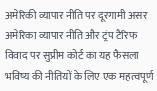अमेरिकी व्यापार नीति पर दूरगामी असर
अमेरिका व्यापार नीति और ट्रंप टैरिफ विवाद पर सुप्रीम कोर्ट का यह फैसला भविष्य की नीतियों के लिए एक महत्वपूर्ण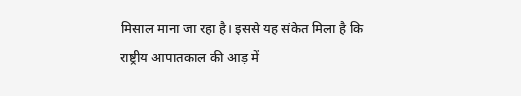मिसाल माना जा रहा है। इससे यह संकेत मिला है कि राष्ट्रीय आपातकाल की आड़ में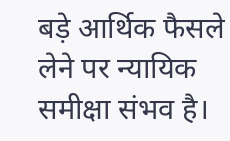बड़े आर्थिक फैसले लेने पर न्यायिक समीक्षा संभव है।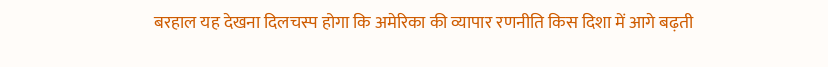बरहाल यह देखना दिलचस्प होगा कि अमेरिका की व्यापार रणनीति किस दिशा में आगे बढ़ती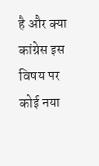है और क्या कांग्रेस इस विषय पर कोई नया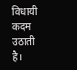विधायी कदम उठाती है।